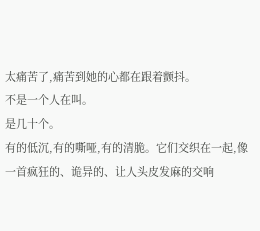太痛苦了,痛苦到她的心都在跟着颤抖。
不是一个人在叫。
是几十个。
有的低沉,有的嘶哑,有的清脆。它们交织在一起,像一首疯狂的、诡异的、让人头皮发麻的交响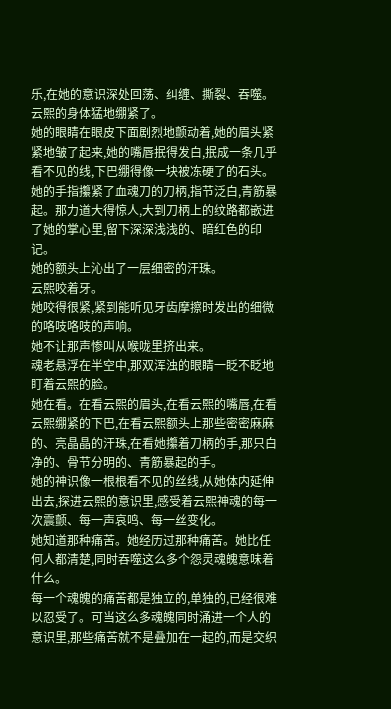乐,在她的意识深处回荡、纠缠、撕裂、吞噬。
云熙的身体猛地绷紧了。
她的眼睛在眼皮下面剧烈地颤动着,她的眉头紧紧地皱了起来,她的嘴唇抿得发白,抿成一条几乎看不见的线,下巴绷得像一块被冻硬了的石头。
她的手指攥紧了血魂刀的刀柄,指节泛白,青筋暴起。那力道大得惊人,大到刀柄上的纹路都嵌进了她的掌心里,留下深深浅浅的、暗红色的印记。
她的额头上沁出了一层细密的汗珠。
云熙咬着牙。
她咬得很紧,紧到能听见牙齿摩擦时发出的细微的咯吱咯吱的声响。
她不让那声惨叫从喉咙里挤出来。
魂老悬浮在半空中,那双浑浊的眼睛一眨不眨地盯着云熙的脸。
她在看。在看云熙的眉头,在看云熙的嘴唇,在看云熙绷紧的下巴,在看云熙额头上那些密密麻麻的、亮晶晶的汗珠,在看她攥着刀柄的手,那只白净的、骨节分明的、青筋暴起的手。
她的神识像一根根看不见的丝线,从她体内延伸出去,探进云熙的意识里,感受着云熙神魂的每一次震颤、每一声哀鸣、每一丝变化。
她知道那种痛苦。她经历过那种痛苦。她比任何人都清楚,同时吞噬这么多个怨灵魂魄意味着什么。
每一个魂魄的痛苦都是独立的,单独的,已经很难以忍受了。可当这么多魂魄同时涌进一个人的意识里,那些痛苦就不是叠加在一起的,而是交织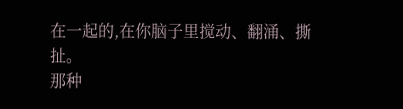在一起的,在你脑子里搅动、翻涌、撕扯。
那种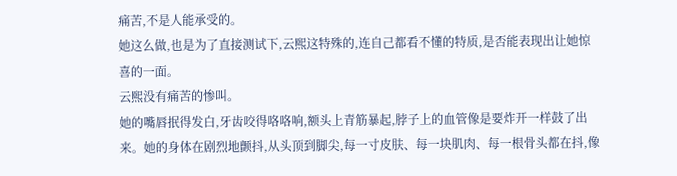痛苦,不是人能承受的。
她这么做,也是为了直接测试下,云熙这特殊的,连自己都看不懂的特质,是否能表现出让她惊喜的一面。
云熙没有痛苦的惨叫。
她的嘴唇抿得发白,牙齿咬得咯咯响,额头上青筋暴起,脖子上的血管像是要炸开一样鼓了出来。她的身体在剧烈地颤抖,从头顶到脚尖,每一寸皮肤、每一块肌肉、每一根骨头都在抖,像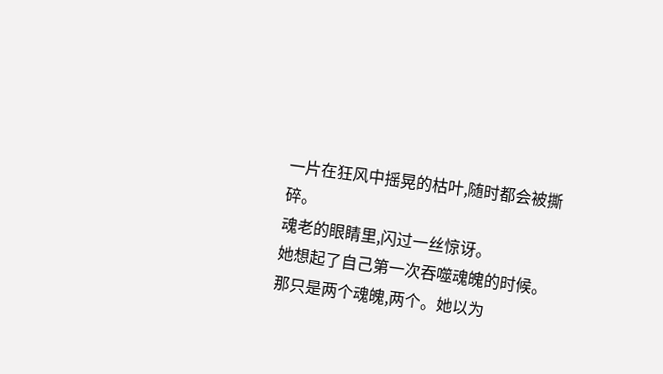一片在狂风中摇晃的枯叶,随时都会被撕碎。
魂老的眼睛里,闪过一丝惊讶。
她想起了自己第一次吞噬魂魄的时候。
那只是两个魂魄,两个。她以为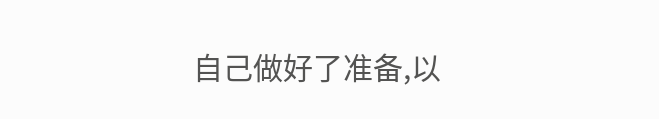自己做好了准备,以